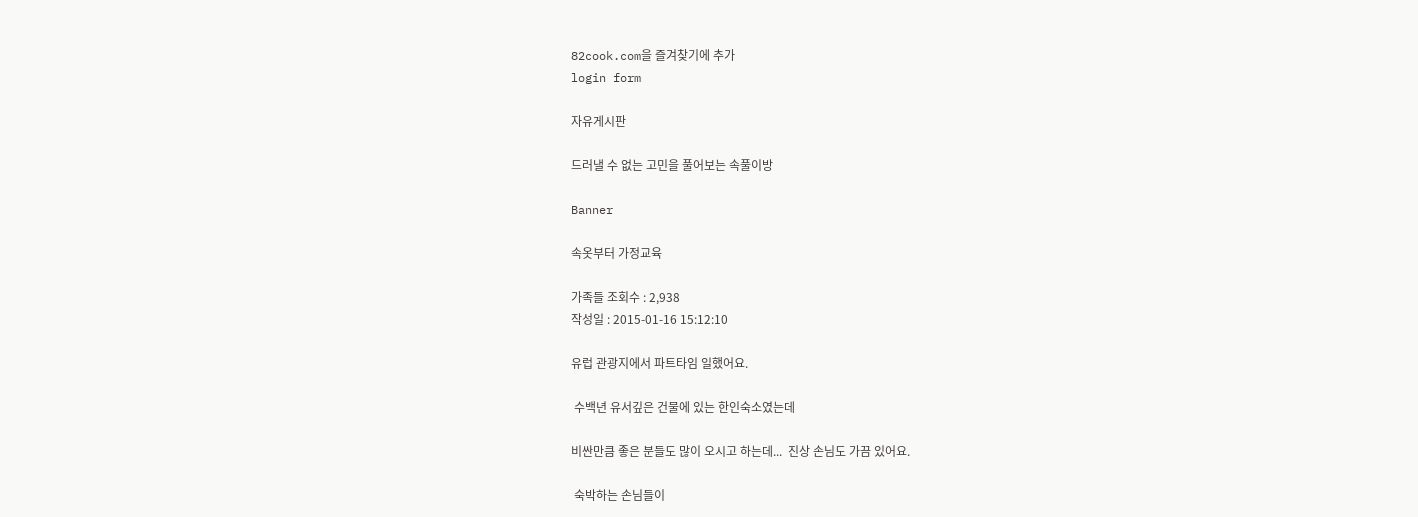82cook.com을 즐겨찾기에 추가
login form

자유게시판

드러낼 수 없는 고민을 풀어보는 속풀이방

Banner

속옷부터 가정교육

가족들 조회수 : 2,938
작성일 : 2015-01-16 15:12:10

유럽 관광지에서 파트타임 일했어요.

 수백년 유서깊은 건물에 있는 한인숙소였는데

비싼만큼 좋은 분들도 많이 오시고 하는데...  진상 손님도 가끔 있어요.

 숙박하는 손님들이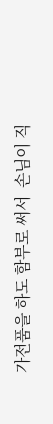가전품을 하도 함부로 써서  손님이 직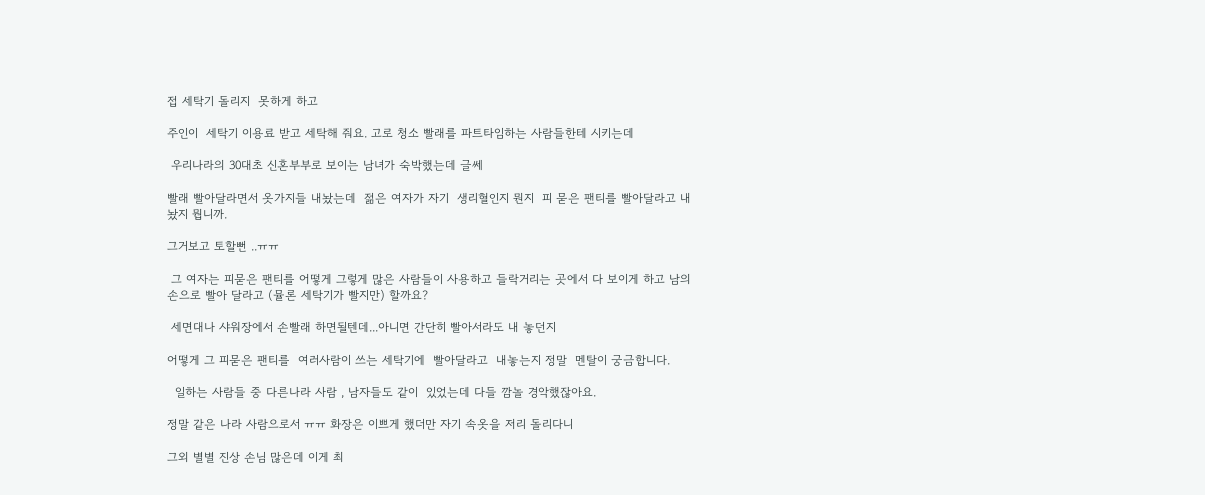접 세탁기 돌리지  못하게 하고

주인이  세탁기 이용료 받고 세탁해 줘요. 고로 청소 빨래를 파트타임하는 사람들한테 시키는데

 우리나라의 30대초 신혼부부로 보이는 남녀가 숙박했는데 글쎄

빨래 빨아달라면서 옷가지들 내놨는데  젊은 여자가 자기  생리혈인지 뭔지  피 묻은 팬티를 빨아달라고 내 놨지 뭡니까.

그거보고 토할뻔 ..ㅠㅠ

 그 여자는 피묻은 팬티를 어떻게 그렇게 많은 사람들이 사용하고 들락거리는 곳에서 다 보이게 하고 남의 손으로 빨아 달라고 (뮬론 세탁기가 빨지만) 할까요?

 세면대나 샤워장에서 손빨래 하면될텐데...아니면 간단히 빨아서라도 내 놓던지

어떻게 그 피묻은 팬티를  여러사람이 쓰는 세탁기에  빨아달라고  내놓는지 정말  멘탈이 궁금합니다.

  일하는 사람들 중 다른나라 사람 , 남자들도 같이  있었는데 다들 깜놀 경악했잖아요.

정말 같은 나라 사람으로서 ㅠㅠ 화장은 이쁘게 했더만 자기 속옷을 저리 돌리다니

그외 별별 진상 손님 많은데 이게 최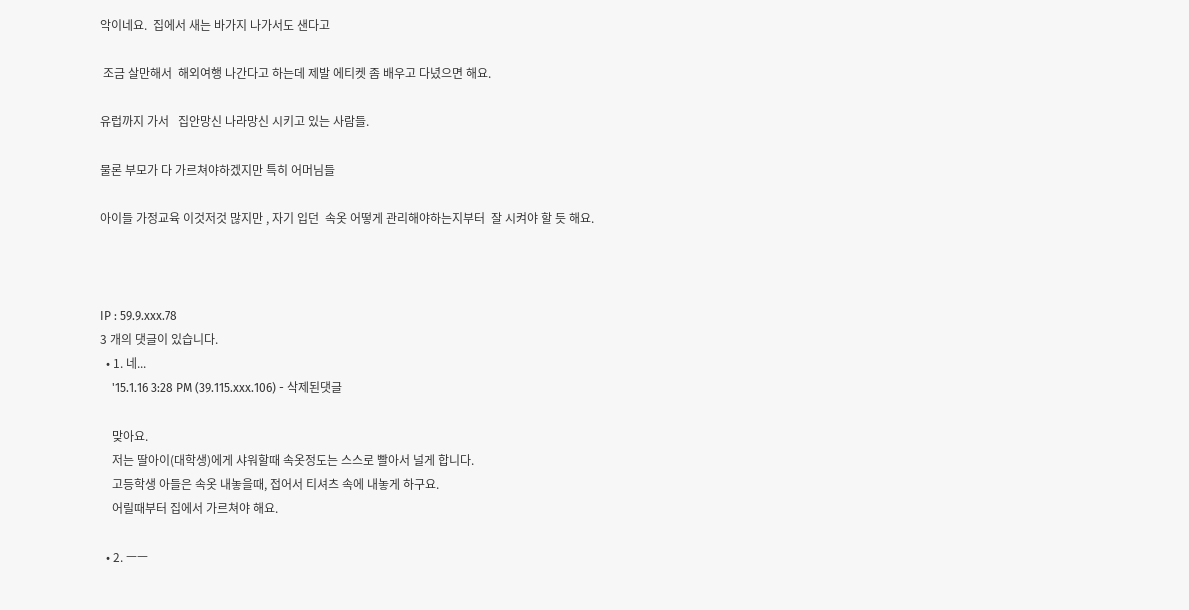악이네요.  집에서 새는 바가지 나가서도 샌다고

 조금 살만해서  해외여행 나간다고 하는데 제발 에티켓 좀 배우고 다녔으면 해요.

유럽까지 가서   집안망신 나라망신 시키고 있는 사람들.

물론 부모가 다 가르쳐야하겠지만 특히 어머님들

아이들 가정교육 이것저것 많지만 , 자기 입던  속옷 어떻게 관리해야하는지부터  잘 시켜야 할 듯 해요.



IP : 59.9.xxx.78
3 개의 댓글이 있습니다.
  • 1. 네...
    '15.1.16 3:28 PM (39.115.xxx.106) - 삭제된댓글

    맞아요.
    저는 딸아이(대학생)에게 샤워할때 속옷정도는 스스로 빨아서 널게 합니다.
    고등학생 아들은 속옷 내놓을때, 접어서 티셔츠 속에 내놓게 하구요.
    어릴때부터 집에서 가르쳐야 해요.

  • 2. ㅡㅡ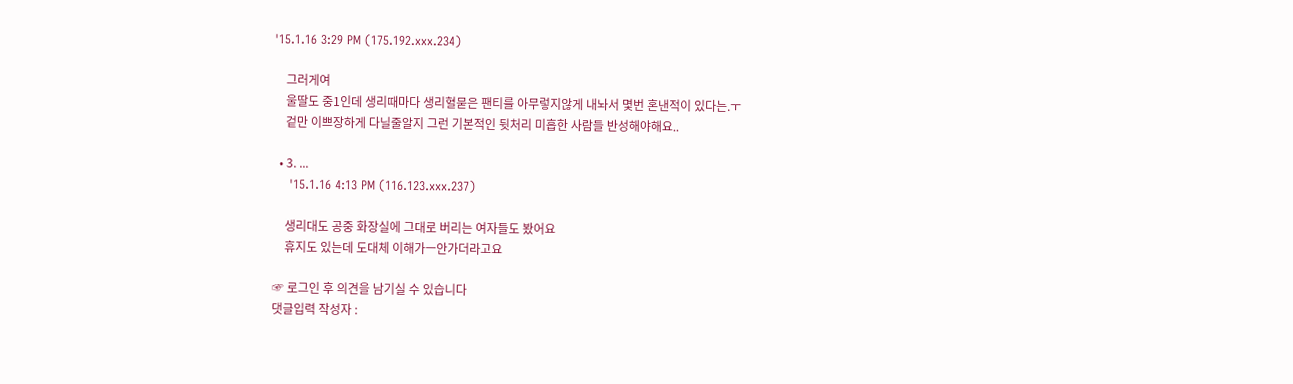'15.1.16 3:29 PM (175.192.xxx.234)

    그러게여
    울딸도 중1인데 생리때마다 생리혈묻은 팬티를 아무렇지않게 내놔서 몇번 혼낸적이 있다는.ㅜ
    겉만 이쁘장하게 다닐줄알지 그런 기본적인 뒷처리 미흡한 사람들 반성해야해요..

  • 3. ...
    '15.1.16 4:13 PM (116.123.xxx.237)

    생리대도 공중 화장실에 그대로 버리는 여자들도 봤어요
    휴지도 있는데 도대체 이해가ㅡ안가더라고요

☞ 로그인 후 의견을 남기실 수 있습니다
댓글입력 작성자 :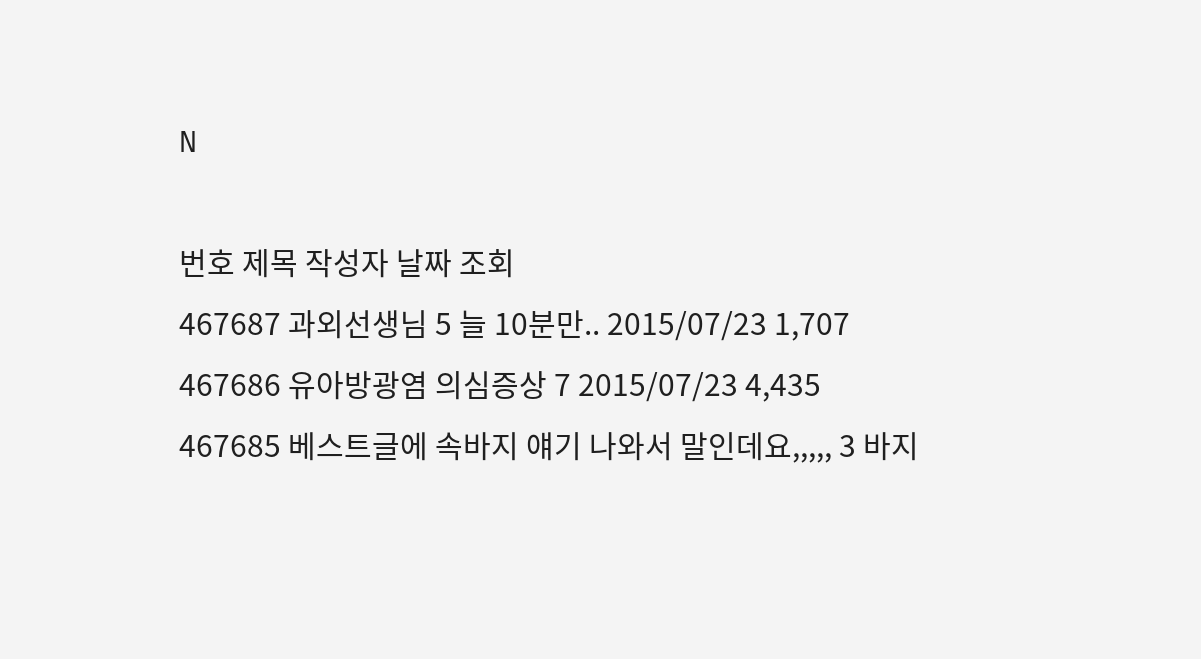N

번호 제목 작성자 날짜 조회
467687 과외선생님 5 늘 10분만.. 2015/07/23 1,707
467686 유아방광염 의심증상 7 2015/07/23 4,435
467685 베스트글에 속바지 얘기 나와서 말인데요,,,,, 3 바지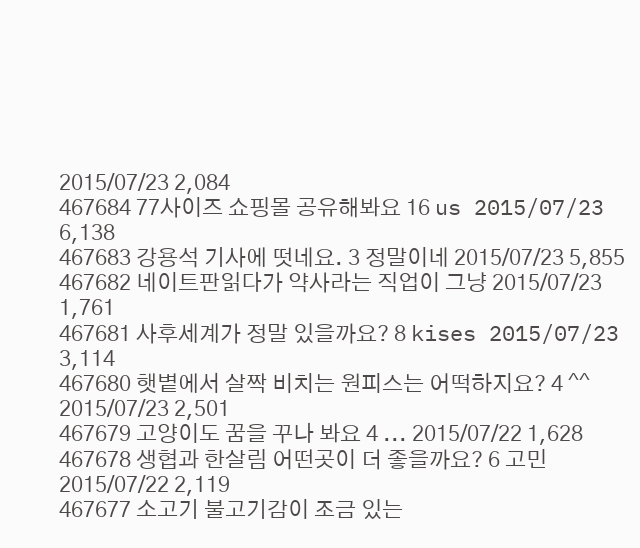2015/07/23 2,084
467684 77사이즈 쇼핑몰 공유해봐요 16 us 2015/07/23 6,138
467683 강용석 기사에 떳네요. 3 정말이네 2015/07/23 5,855
467682 네이트판읽다가 약사라는 직업이 그냥 2015/07/23 1,761
467681 사후세계가 정말 있을까요? 8 kises 2015/07/23 3,114
467680 햇볕에서 살짝 비치는 원피스는 어떡하지요? 4 ^^ 2015/07/23 2,501
467679 고양이도 꿈을 꾸나 봐요 4 ... 2015/07/22 1,628
467678 생협과 한살림 어떤곳이 더 좋을까요? 6 고민 2015/07/22 2,119
467677 소고기 불고기감이 조금 있는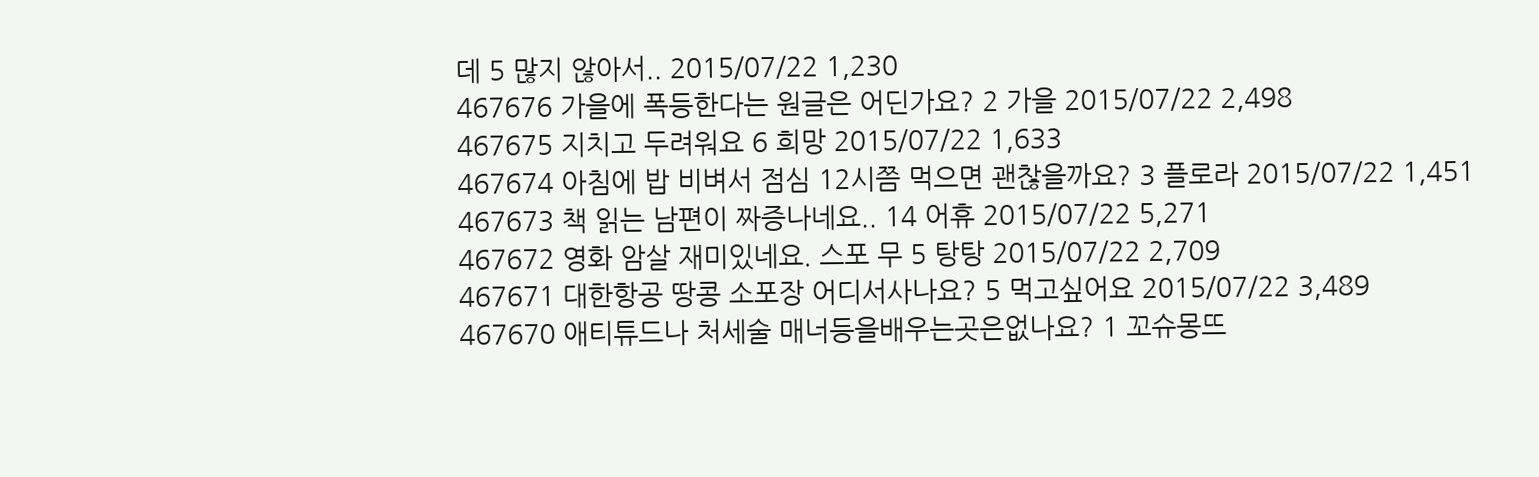데 5 많지 않아서.. 2015/07/22 1,230
467676 가을에 폭등한다는 원글은 어딘가요? 2 가을 2015/07/22 2,498
467675 지치고 두려워요 6 희망 2015/07/22 1,633
467674 아침에 밥 비벼서 점심 12시쯤 먹으면 괜찮을까요? 3 플로라 2015/07/22 1,451
467673 책 읽는 남편이 짜증나네요.. 14 어휴 2015/07/22 5,271
467672 영화 암살 재미있네요. 스포 무 5 탕탕 2015/07/22 2,709
467671 대한항공 땅콩 소포장 어디서사나요? 5 먹고싶어요 2015/07/22 3,489
467670 애티튜드나 처세술 매너등을배우는곳은없나요? 1 꼬슈몽뜨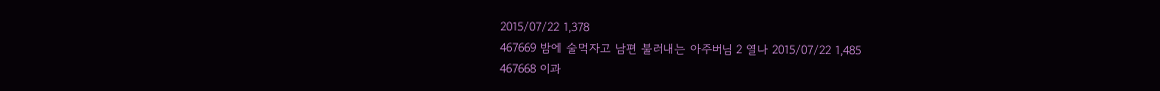2015/07/22 1,378
467669 밤에 술먹자고 남편 불러내는 아주버님 2 열나 2015/07/22 1,485
467668 이과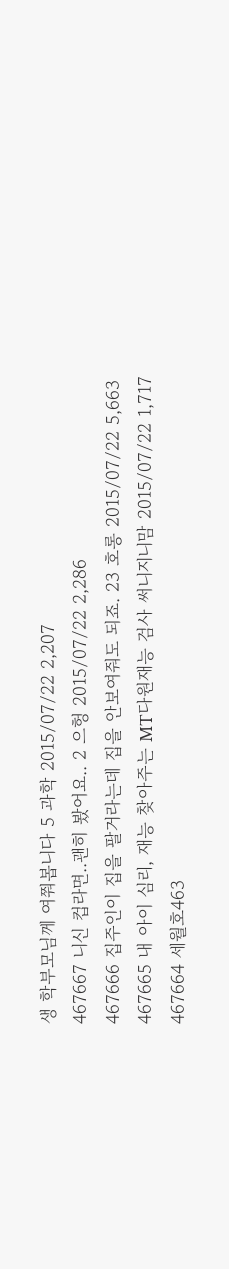생 학부모님께 여쭤봅니다 5 과학 2015/07/22 2,207
467667 니신 컵라면..괜히 봤어요.. 2 으헝 2015/07/22 2,286
467666 집주인이 집을 팔거라는데 집을 안보여줘도 되죠. 23 호롱 2015/07/22 5,663
467665 내 아이 심리, 재능 찾아주는 MT다원재능 검사 써니지니맘 2015/07/22 1,717
467664 세월호463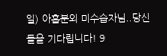일) 아홉분외 미수습자님..당신들을 기다립니다! 9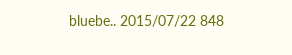bluebe.. 2015/07/22 848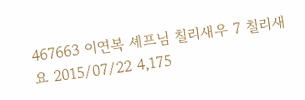467663 이연복 셰프님 칠리새우 7 칠리새요 2015/07/22 4,175